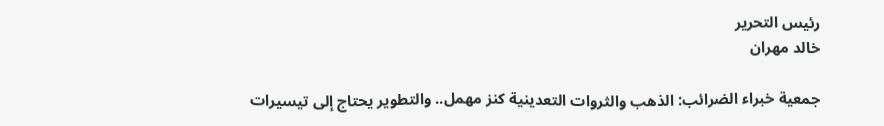رئيس التحرير
خالد مهران

جمعية خبراء الضرائب: الذهب والثروات التعدينية كنز مهمل.. والتطوير يحتاج إلى تيسيرات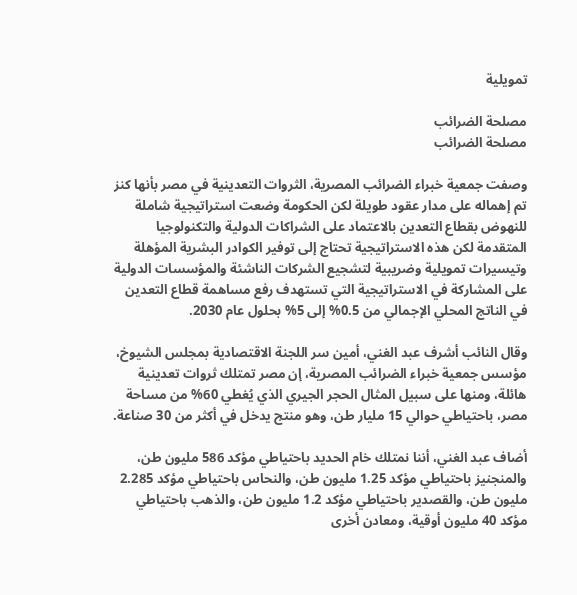تمويلية

مصلحة الضرائب
مصلحة الضرائب

وصفت جمعية خبراء الضرائب المصرية، الثروات التعدينية في مصر بأنها كنز تم إهماله على مدار عقود طويلة لكن الحكومة وضعت استراتيجية شاملة للنهوض بقطاع التعدين بالاعتماد على الشراكات الدولية والتكنولوجيا المتقدمة لكن هذه الاستراتيجية تحتاج إلى توفير الكوادر البشرية المؤهلة وتيسيرات تمويلية وضريبية لتشجيع الشركات الناشئة والمؤسسات الدولية على المشاركة في الاستراتيجية التي تستهدف رفع مساهمة قطاع التعدين في الناتج المحلي الإجمالي من 0.5% إلى 5% بحلول عام 2030.

وقال النائب أشرف عبد الغني، أمين سر اللجنة الاقتصادية بمجلس الشيوخ، مؤسس جمعية خبراء الضرائب المصرية، إن مصر تمتلك ثروات تعدينية هائلة، ومنها على سبيل المثال الحجر الجيري الذي يُغطي 60% من مساحة مصر، باحتياطي حوالي 15 مليار طن، وهو منتج يدخل في أكثر من 30 صناعة.

أضاف عبد الغني، أننا نمتلك خام الحديد باحتياطي مؤكد 586 مليون طن، والمنجنيز باحتياطي مؤكد 1.25 مليون طن، والنحاس باحتياطي مؤكد 2.285 مليون طن، والقصدير باحتياطي مؤكد 1.2 مليون طن، والذهب باحتياطي مؤكد 40 مليون أوقية، ومعادن أخرى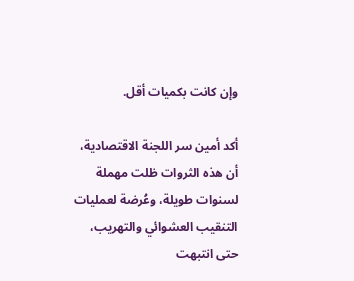وإن كانت بكميات أقل.

أكد أمين سر اللجنة الاقتصادية، أن هذه الثروات ظلت مهملة لسنوات طويلة، وعُرضة لعمليات التنقيب العشوائي والتهريب، حتى انتبهت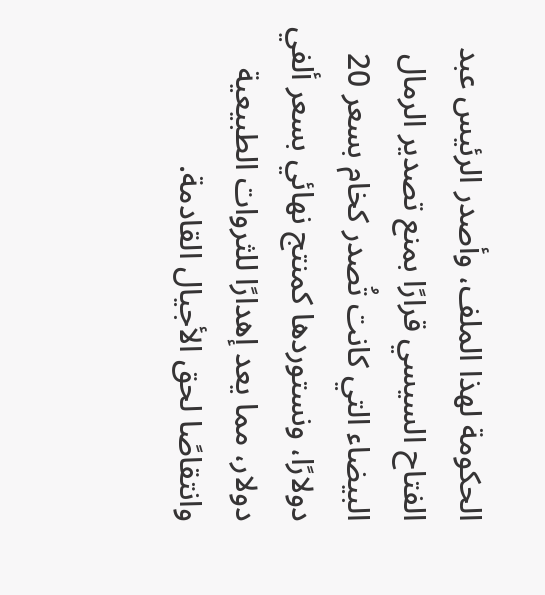الحكومة لهذا الملف، وأصدر الرئيس عبد الفتاح السيسي قرارًا بمنع تصدير الرمال البيضاء التي كانت تُصدر كخام بسعر 20 دولارًا، ونستوردها كمنتج نهائي بسعر ألفي دولار، مما يعد إهدارًا للثروات الطبيعية وانتقاصًا لحق الأجيال القادمة.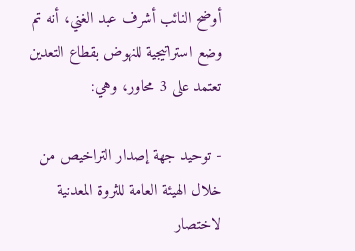أوضح النائب أشرف عبد الغني، أنه تم وضع استراتيجية للنهوض بقطاع التعدين تعتمد على 3 محاور، وهي:

- توحيد جهة إصدار التراخيص من خلال الهيئة العامة للثروة المعدنية لاختصار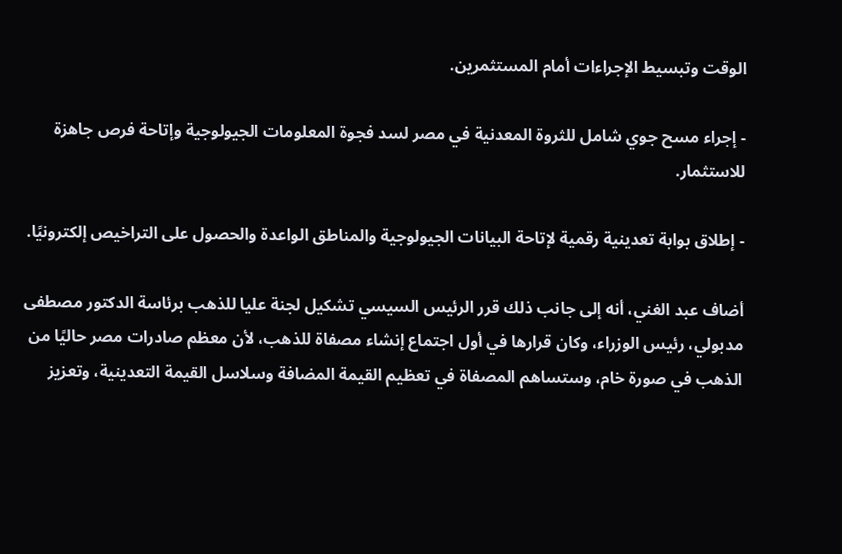الوقت وتبسيط الإجراءات أمام المستثمرين.

- إجراء مسح جوي شامل للثروة المعدنية في مصر لسد فجوة المعلومات الجيولوجية وإتاحة فرص جاهزة للاستثمار.

- إطلاق بوابة تعدينية رقمية لإتاحة البيانات الجيولوجية والمناطق الواعدة والحصول على التراخيص إلكترونيًا.

أضاف عبد الغني، أنه إلى جانب ذلك قرر الرئيس السيسي تشكيل لجنة عليا للذهب برئاسة الدكتور مصطفى مدبولي، رئيس الوزراء، وكان قرارها في أول اجتماع إنشاء مصفاة للذهب، لأن معظم صادرات مصر حاليًا من الذهب في صورة خام، وستساهم المصفاة في تعظيم القيمة المضافة وسلاسل القيمة التعدينية، وتعزيز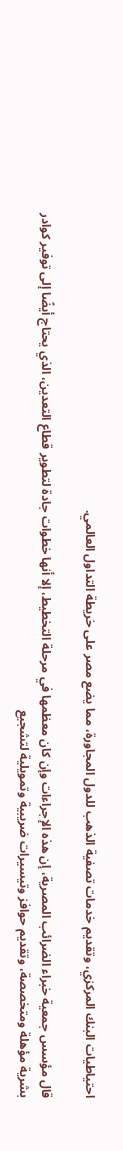احتياطيات البنك المركزي، وتقديم خدمات تصفية الذهب للدول المجاورة، مما يضع مصر على خريطة التداول العالمي.

قال مؤسس جمعية خبراء الضرائب المصرية، إن هذه الإجراءات وإن كان معظمها في مرحلة التخطيط، إلا أنها خطوات جادة لتطوير قطاع التعدين، الذي يحتاج أيضًا إلى توفير كوادر بشرية مؤهلة ومتخصصة، وتقديم حوافز وتيسيرات ضريبية وتمويلية لتشجيع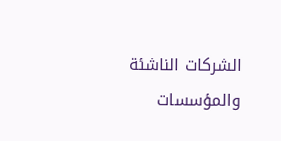الشركات الناشئة والمؤسسات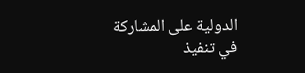الدولية على المشاركة في تنفيذ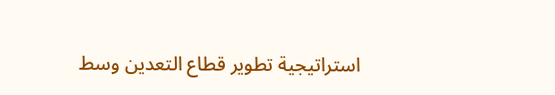استراتيجية تطوير قطاع التعدين وسط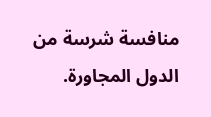منافسة شرسة من الدول المجاورة.